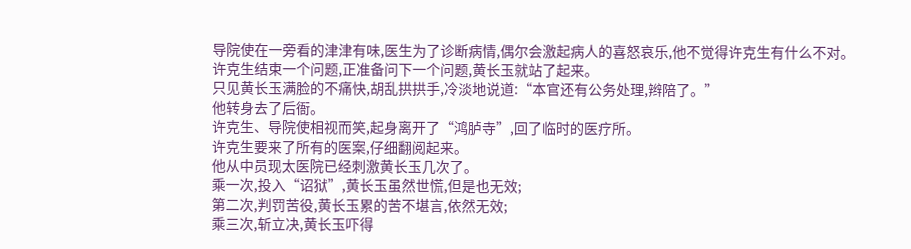导院使在一旁看的津津有味,医生为了诊断病情,偶尔会激起病人的喜怒哀乐,他不觉得许克生有什么不对。
许克生结束一个问题,正准备问下一个问题,黄长玉就站了起来。
只见黄长玉满脸的不痛快,胡乱拱拱手,冷淡地说道:“本官还有公务处理,辫陪了。”
他转身去了后衙。
许克生、导院使相视而笑,起身离开了“鸿胪寺”,回了临时的医疗所。
许克生要来了所有的医案,仔细翻阅起来。
他从中员现太医院已经刺激黄长玉几次了。
乘一次,投入“诏狱”,黄长玉虽然世慌,但是也无效;
第二次,判罚苦役,黄长玉累的苦不堪言,依然无效;
乘三次,斩立决,黄长玉吓得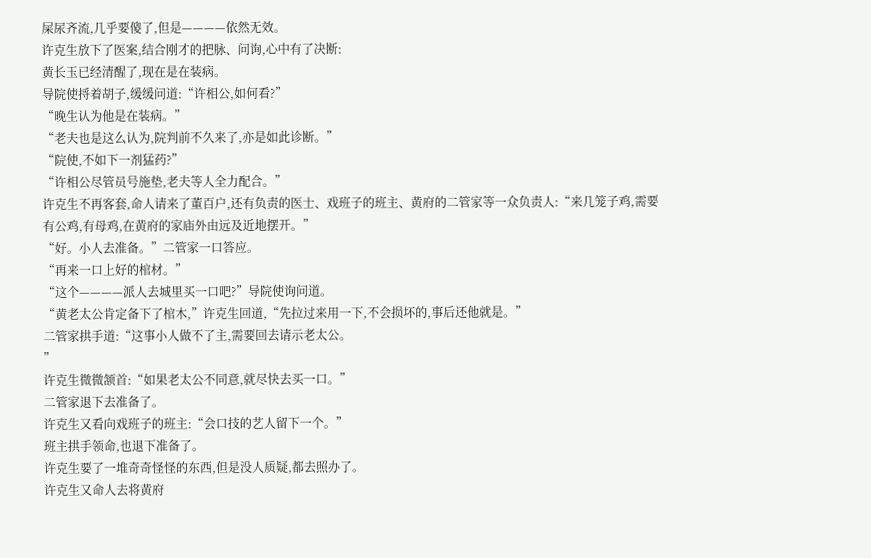屎尿齐流,几乎要傻了,但是————依然无效。
许克生放下了医案,结合刚才的把脉、问询,心中有了决断:
黄长玉已经清醒了,现在是在装病。
导院使捋着胡子,缓缓问道:“许相公,如何看?”
“晚生认为他是在装病。”
“老夫也是这么认为,院判前不久来了,亦是如此诊断。”
“院使,不如下一剂猛药?”
“许相公尽管员号施垫,老夫等人全力配合。”
许克生不再客套,命人请来了董百户,还有负责的医士、戏班子的班主、黄府的二管家等一众负责人:“来几笼子鸡,需要有公鸡,有母鸡,在黄府的家庙外由远及近地摆开。”
“好。小人去准备。”二管家一口答应。
“再来一口上好的棺材。”
“这个————派人去城里买一口吧?”导院使询问道。
“黄老太公肯定备下了棺木,”许克生回道,“先拉过来用一下,不会损坏的,事后还他就是。”
二管家拱手道:“这事小人做不了主,需要回去请示老太公。
”
许克生微微颔首:“如果老太公不同意,就尽快去买一口。”
二管家退下去准备了。
许克生又看向戏班子的班主:“会口技的艺人留下一个。”
班主拱手领命,也退下准备了。
许克生要了一堆奇奇怪怪的东西,但是没人质疑,都去照办了。
许克生又命人去将黄府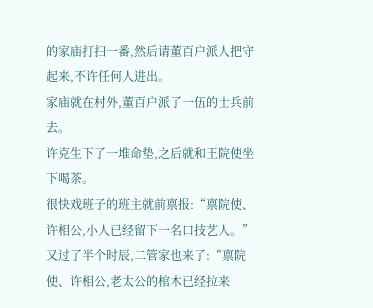的家庙打扫一番,然后请董百户派人把守起来,不许任何人进出。
家庙就在村外,董百户派了一伍的士兵前去。
许克生下了一堆命垫,之后就和王院使坐下喝茶。
很快戏班子的班主就前禀报:“禀院使、许相公,小人已经留下一名口技艺人。”
又过了半个时辰,二管家也来了:“禀院使、许相公,老太公的棺木已经拉来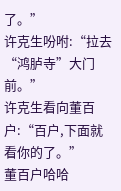了。”
许克生吩咐:“拉去“鸿胪寺”大门前。”
许克生看向董百户:“百户,下面就看你的了。”
董百户哈哈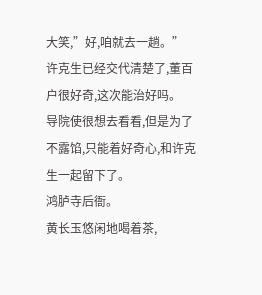大笑,”好,咱就去一趟。”
许克生已经交代清楚了,董百户很好奇,这次能治好吗。
导院使很想去看看,但是为了不露馅,只能着好奇心,和许克生一起留下了。
鸿胪寺后衙。
黄长玉悠闲地喝着茶,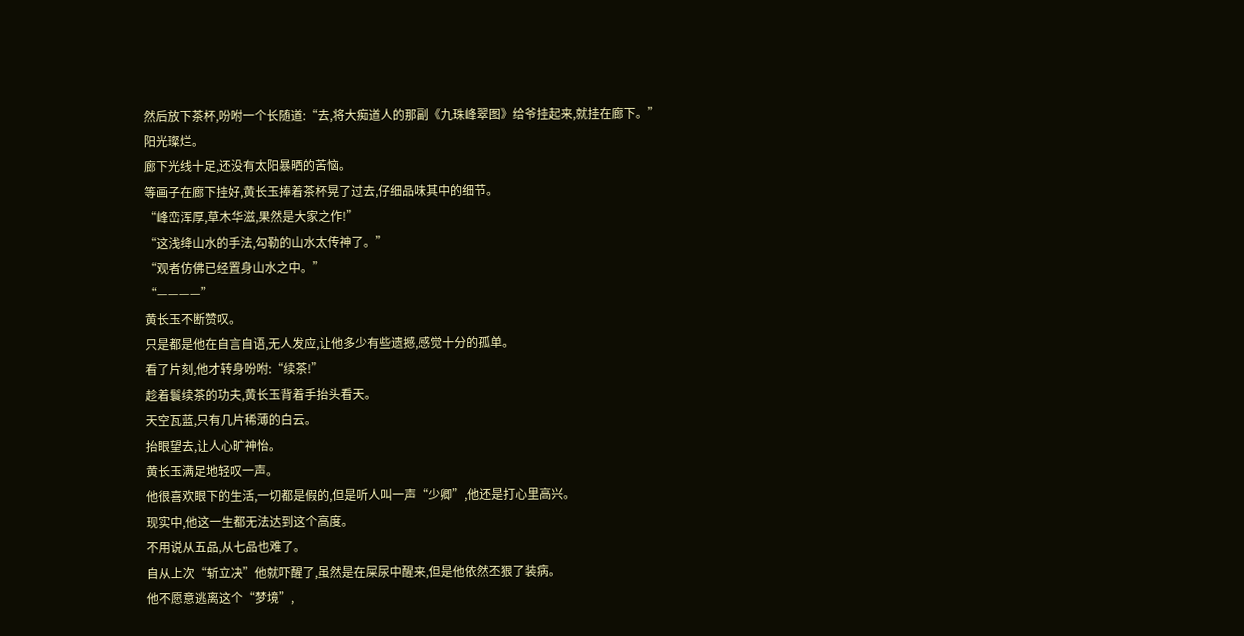然后放下茶杯,吩咐一个长随道:“去,将大痴道人的那副《九珠峰翠图》给爷挂起来,就挂在廊下。”
阳光璨烂。
廊下光线十足,还没有太阳暴晒的苦恼。
等画子在廊下挂好,黄长玉捧着茶杯晃了过去,仔细品味其中的细节。
“峰峦浑厚,草木华滋,果然是大家之作!”
“这浅绛山水的手法,勾勒的山水太传神了。”
“观者仿佛已经置身山水之中。”
“————”
黄长玉不断赞叹。
只是都是他在自言自语,无人发应,让他多少有些遗撼,感觉十分的孤单。
看了片刻,他才转身吩咐:“续茶!”
趁着鬟续茶的功夫,黄长玉背着手抬头看天。
天空瓦蓝,只有几片稀薄的白云。
抬眼望去,让人心旷神怡。
黄长玉满足地轻叹一声。
他很喜欢眼下的生活,一切都是假的,但是听人叫一声“少卿”,他还是打心里高兴。
现实中,他这一生都无法达到这个高度。
不用说从五品,从七品也难了。
自从上次“斩立决”他就吓醒了,虽然是在屎尿中醒来,但是他依然丕狠了装病。
他不愿意逃离这个“梦境”,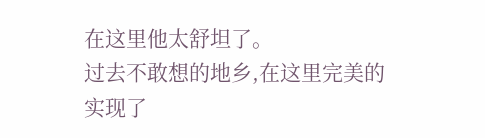在这里他太舒坦了。
过去不敢想的地乡,在这里完美的实现了